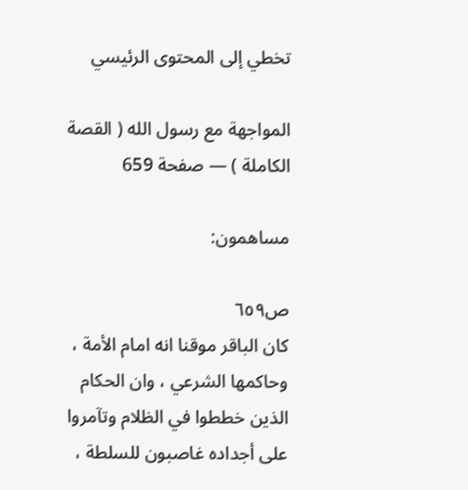تخطي إلى المحتوى الرئيسي

المواجهة مع رسول الله ( القصة الكاملة ) — صفحة 659

مساهمون:

ص٦٥٩
كان الباقر موقنا انه امام الأمة ، وحاكمها الشرعي ، وان الحكام الذين خططوا في الظلام وتآمروا على أجداده غاصبون للسلطة ،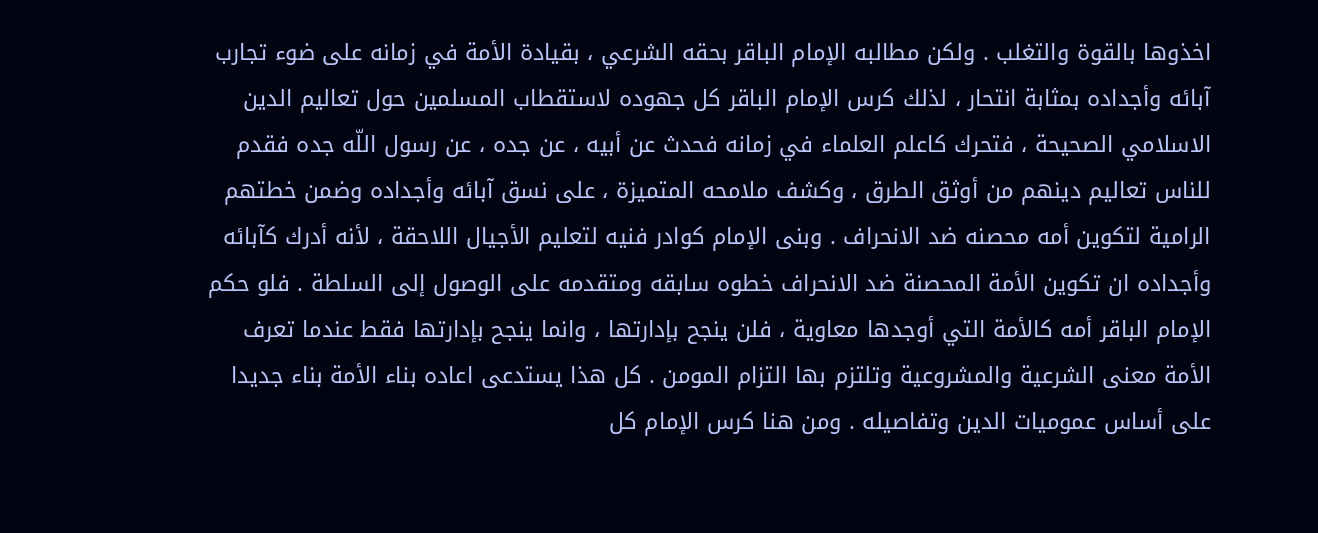اخذوها بالقوة والتغلب . ولكن مطالبه الإمام الباقر بحقه الشرعي ، بقيادة الأمة في زمانه على ضوء تجارب آبائه وأجداده بمثابة انتحار ، لذلك كرس الإمام الباقر كل جهوده لاستقطاب المسلمين حول تعاليم الدين الاسلامي الصحيحة ، فتحرك كاعلم العلماء في زمانه فحدث عن أبيه ، عن جده ، عن رسول اللّه جده فقدم للناس تعاليم دينهم من أوثق الطرق ، وكشف ملامحه المتميزة ، على نسق آبائه وأجداده وضمن خطتهم الرامية لتكوين أمه محصنه ضد الانحراف . وبنى الإمام كوادر فنيه لتعليم الأجيال اللاحقة ، لأنه أدرك كآبائه وأجداده ان تكوين الأمة المحصنة ضد الانحراف خطوه سابقه ومتقدمه على الوصول إلى السلطة . فلو حكم الإمام الباقر أمه كالأمة التي أوجدها معاوية ، فلن ينجح بإدارتها ، وانما ينجح بإدارتها فقط عندما تعرف الأمة معنى الشرعية والمشروعية وتلتزم بها التزام المومن . كل هذا يستدعى اعاده بناء الأمة بناء جديدا على أساس عموميات الدين وتفاصيله . ومن هنا كرس الإمام كل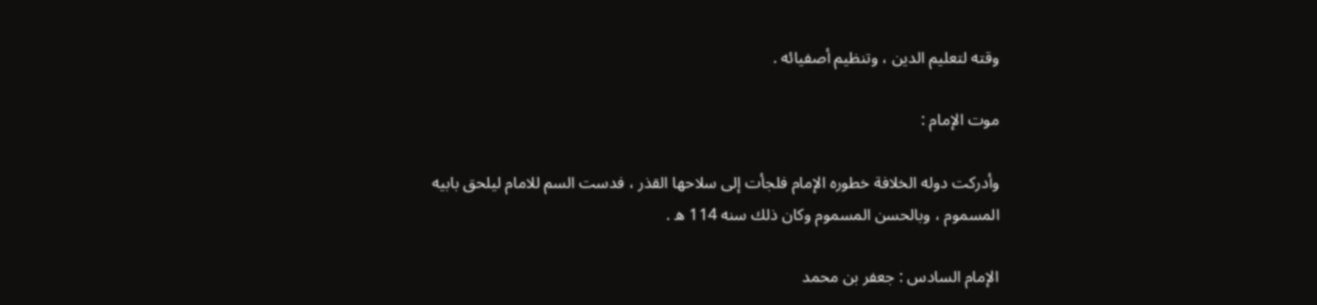وقته لتعليم الدين ، وتنظيم أصفيائه .

موت الإمام :

وأدركت دوله الخلافة خطوره الإمام فلجأت إلى سلاحها القذر ، فدست السم للامام ليلحق بابيه المسموم ، وبالحسن المسموم وكان ذلك سنه 114 ه .

الإمام السادس : جعفر بن محمد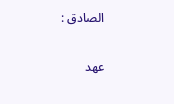الصادق :

عهد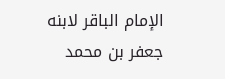الإمام الباقر لابنه جعفر بن محمد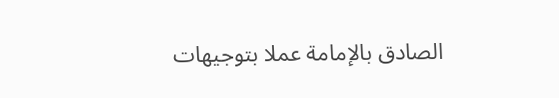الصادق بالإمامة عملا بتوجيهات